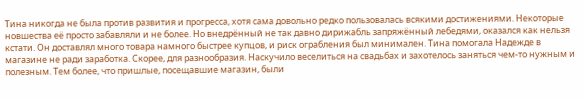Тина никогда не была против развития и прогресса, хотя сама довольно редко пользовалась всякими достижениями. Некоторые новшества её просто забавляли и не более. Но внедрённый не так давно дирижабль запряжённый лебедями, оказался как нельзя кстати. Он доставлял много товара намного быстрее купцов, и риск ограбления был минимален. Тина помогала Надежде в магазине не ради заработка. Скорее, для разнообразия. Наскучило веселиться на свадьбах и захотелось заняться чем-то нужным и полезным. Тем более, что пришлые, посещавшие магазин, были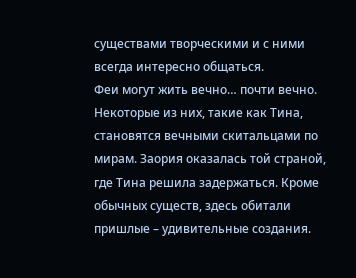существами творческими и с ними всегда интересно общаться.
Феи могут жить вечно… почти вечно. Некоторые из них, такие как Тина, становятся вечными скитальцами по мирам. Заория оказалась той страной, где Тина решила задержаться. Кроме обычных существ, здесь обитали пришлые – удивительные создания.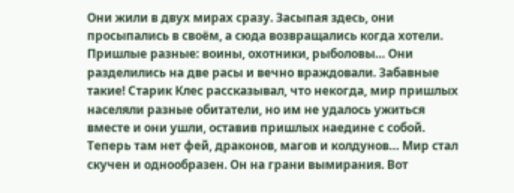Они жили в двух мирах сразу. Засыпая здесь, они просыпались в своём, а сюда возвращались когда хотели. Пришлые разные: воины, охотники, рыболовы… Они разделились на две расы и вечно враждовали. Забавные такие! Старик Клес рассказывал, что некогда, мир пришлых населяли разные обитатели, но им не удалось ужиться вместе и они ушли, оставив пришлых наедине с собой. Теперь там нет фей, драконов, магов и колдунов… Мир стал скучен и однообразен. Он на грани вымирания. Вот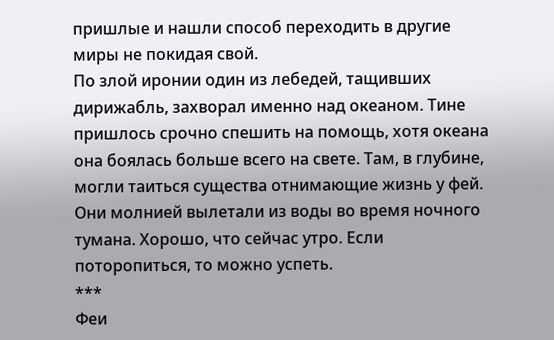пришлые и нашли способ переходить в другие миры не покидая свой.
По злой иронии один из лебедей, тащивших дирижабль, захворал именно над океаном. Тине пришлось срочно спешить на помощь, хотя океана она боялась больше всего на свете. Там, в глубине, могли таиться существа отнимающие жизнь у фей. Они молнией вылетали из воды во время ночного тумана. Хорошо, что сейчас утро. Если поторопиться, то можно успеть.
***
Феи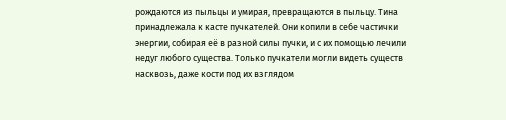рождаются из пыльцы и умирая, превращаются в пыльцу. Тина принадлежала к касте пучкателей. Они копили в себе частички энергии, собирая её в разной силы пучки, и с их помощью лечили недуг любого существа. Только пучкатели могли видеть существ насквозь, даже кости под их взглядом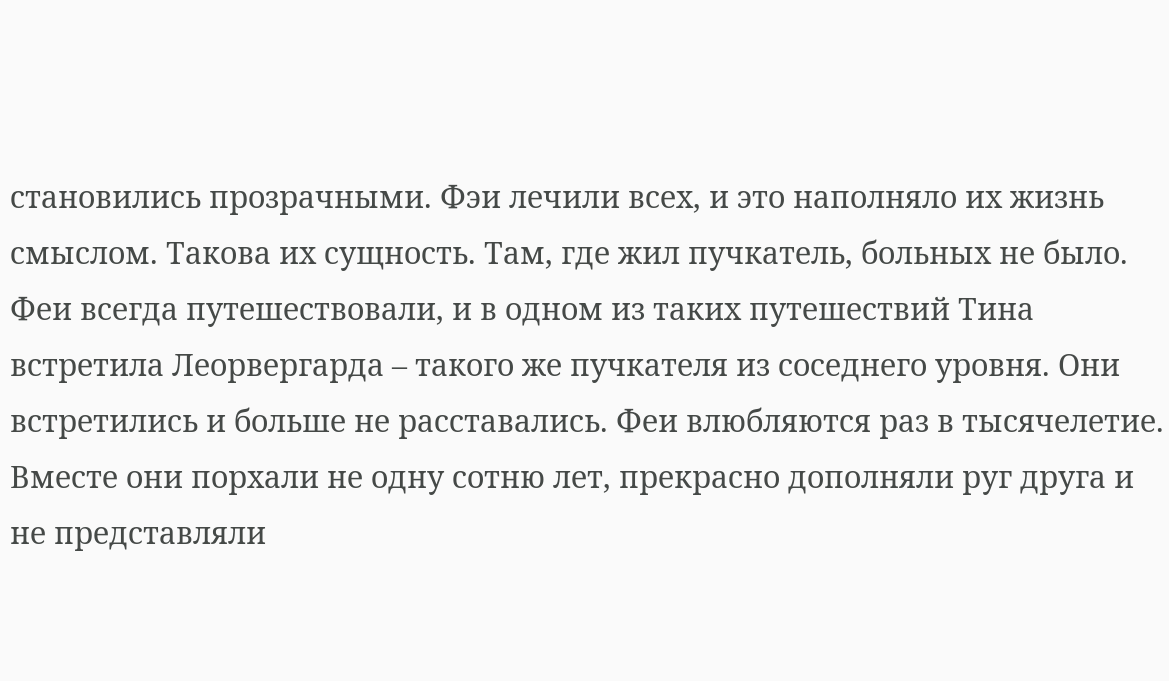становились прозрачными. Фэи лечили всех, и это наполняло их жизнь смыслом. Такова их сущность. Там, где жил пучкатель, больных не было. Феи всегда путешествовали, и в одном из таких путешествий Тина встретила Леорвергарда – такого же пучкателя из соседнего уровня. Они встретились и больше не расставались. Феи влюбляются раз в тысячелетие. Вместе они порхали не одну сотню лет, прекрасно дополняли руг друга и не представляли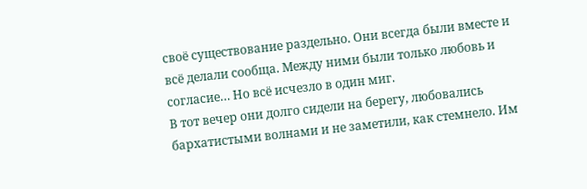своё существование раздельно. Они всегда были вместе и всё делали сообща. Между ними были только любовь и согласие… Но всё исчезло в один миг.
В тот вечер они долго сидели на берегу, любовались бархатистыми волнами и не заметили, как стемнело. Им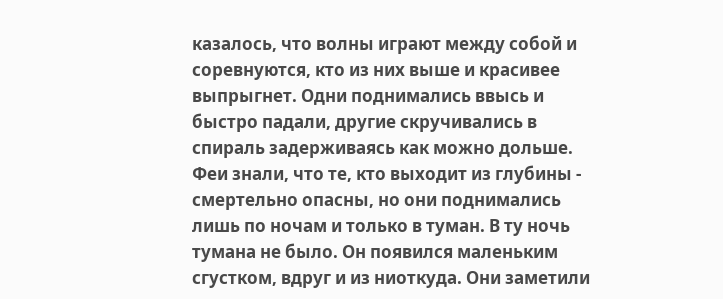казалось, что волны играют между собой и соревнуются, кто из них выше и красивее выпрыгнет. Одни поднимались ввысь и быстро падали, другие скручивались в спираль задерживаясь как можно дольше. Феи знали, что те, кто выходит из глубины - смертельно опасны, но они поднимались лишь по ночам и только в туман. В ту ночь тумана не было. Он появился маленьким сгустком, вдруг и из ниоткуда. Они заметили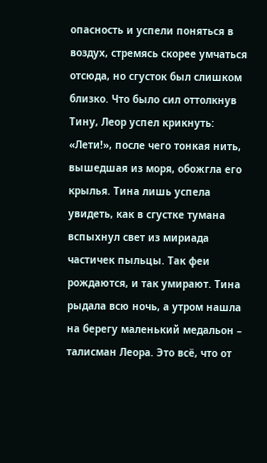опасность и успели поняться в воздух, стремясь скорее умчаться отсюда, но сгусток был слишком близко. Что было сил оттолкнув Тину, Леор успел крикнуть: «Лети!», после чего тонкая нить, вышедшая из моря, обожгла его крылья. Тина лишь успела увидеть, как в сгустке тумана вспыхнул свет из мириада частичек пыльцы. Так феи рождаются, и так умирают. Тина рыдала всю ночь, а утром нашла на берегу маленький медальон – талисман Леора. Это всё, что от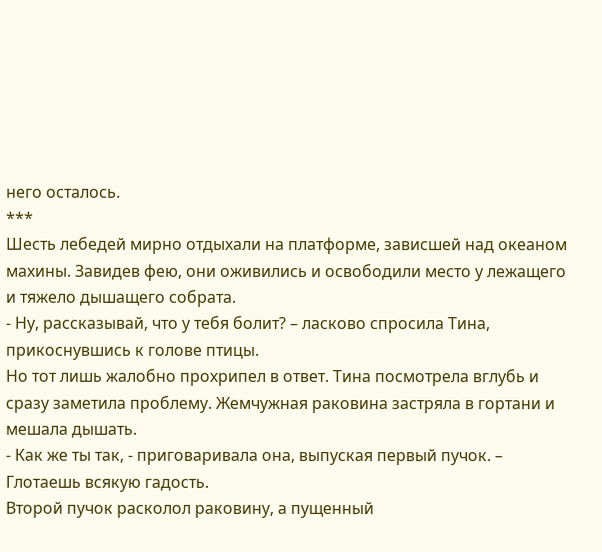него осталось.
***
Шесть лебедей мирно отдыхали на платформе, зависшей над океаном махины. Завидев фею, они оживились и освободили место у лежащего и тяжело дышащего собрата.
- Ну, рассказывай, что у тебя болит? – ласково спросила Тина, прикоснувшись к голове птицы.
Но тот лишь жалобно прохрипел в ответ. Тина посмотрела вглубь и сразу заметила проблему. Жемчужная раковина застряла в гортани и мешала дышать.
- Как же ты так, - приговаривала она, выпуская первый пучок. – Глотаешь всякую гадость.
Второй пучок расколол раковину, а пущенный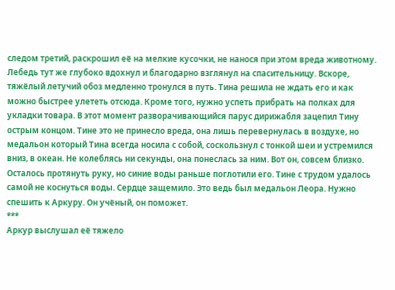следом третий, раскрошил её на мелкие кусочки, не нанося при этом вреда животному. Лебедь тут же глубоко вдохнул и благодарно взглянул на спасительницу. Вскоре, тяжёлый летучий обоз медленно тронулся в путь. Тина решила не ждать его и как можно быстрее улететь отсюда. Кроме того, нужно успеть прибрать на полках для укладки товара. В этот момент разворачивающийся парус дирижабля зацепил Тину острым концом. Тине это не принесло вреда, она лишь перевернулась в воздухе, но медальон который Тина всегда носила с собой, соскользнул с тонкой шеи и устремился вниз, в океан. Не колеблясь ни секунды, она понеслась за ним. Вот он, совсем близко. Осталось протянуть руку, но синие воды раньше поглотили его. Тине с трудом удалось самой не коснуться воды. Сердце защемило. Это ведь был медальон Леора. Нужно спешить к Аркуру. Он учёный, он поможет.
***
Аркур выслушал её тяжело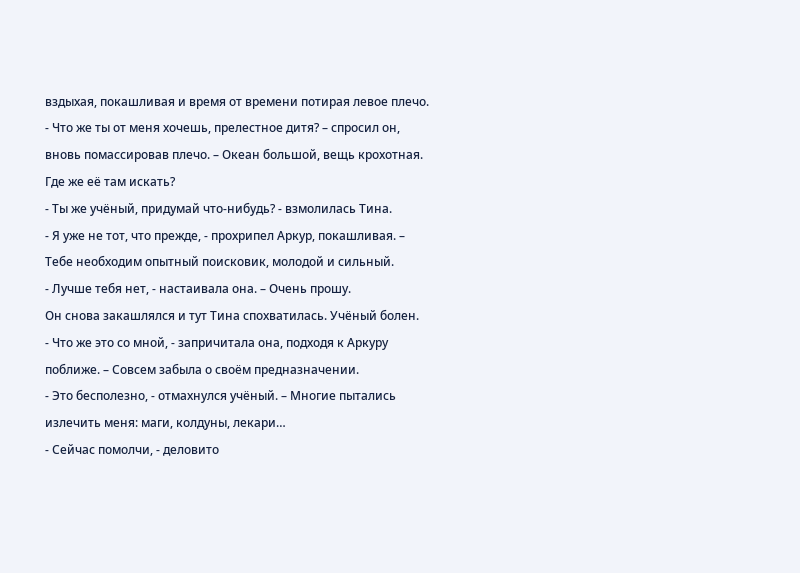вздыхая, покашливая и время от времени потирая левое плечо.
- Что же ты от меня хочешь, прелестное дитя? – спросил он, вновь помассировав плечо. – Океан большой, вещь крохотная. Где же её там искать?
- Ты же учёный, придумай что-нибудь? - взмолилась Тина.
- Я уже не тот, что прежде, - прохрипел Аркур, покашливая. – Тебе необходим опытный поисковик, молодой и сильный.
- Лучше тебя нет, - настаивала она. – Очень прошу.
Он снова закашлялся и тут Тина спохватилась. Учёный болен.
- Что же это со мной, - запричитала она, подходя к Аркуру поближе. – Совсем забыла о своём предназначении.
- Это бесполезно, - отмахнулся учёный. – Многие пытались излечить меня: маги, колдуны, лекари…
- Сейчас помолчи, - деловито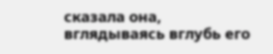сказала она, вглядываясь вглубь его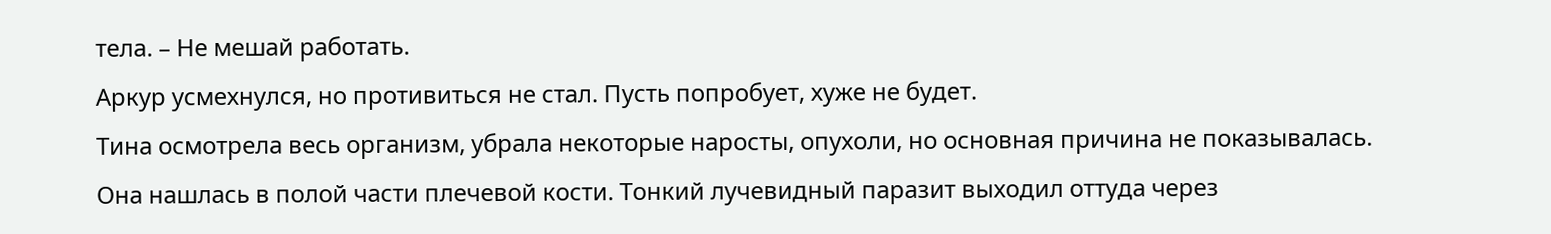тела. – Не мешай работать.
Аркур усмехнулся, но противиться не стал. Пусть попробует, хуже не будет.
Тина осмотрела весь организм, убрала некоторые наросты, опухоли, но основная причина не показывалась. Она нашлась в полой части плечевой кости. Тонкий лучевидный паразит выходил оттуда через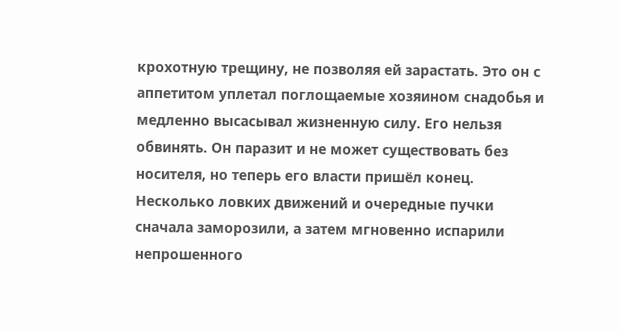крохотную трещину, не позволяя ей зарастать. Это он с аппетитом уплетал поглощаемые хозяином снадобья и медленно высасывал жизненную силу. Его нельзя обвинять. Он паразит и не может существовать без носителя, но теперь его власти пришёл конец. Несколько ловких движений и очередные пучки сначала заморозили, а затем мгновенно испарили непрошенного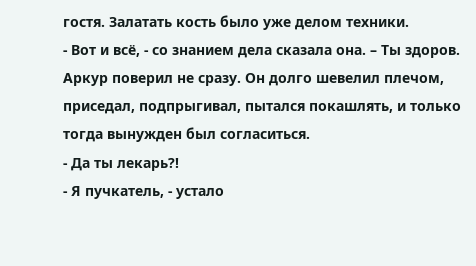гостя. Залатать кость было уже делом техники.
- Вот и всё, - со знанием дела сказала она. – Ты здоров.
Аркур поверил не сразу. Он долго шевелил плечом, приседал, подпрыгивал, пытался покашлять, и только тогда вынужден был согласиться.
- Да ты лекарь?!
- Я пучкатель, - устало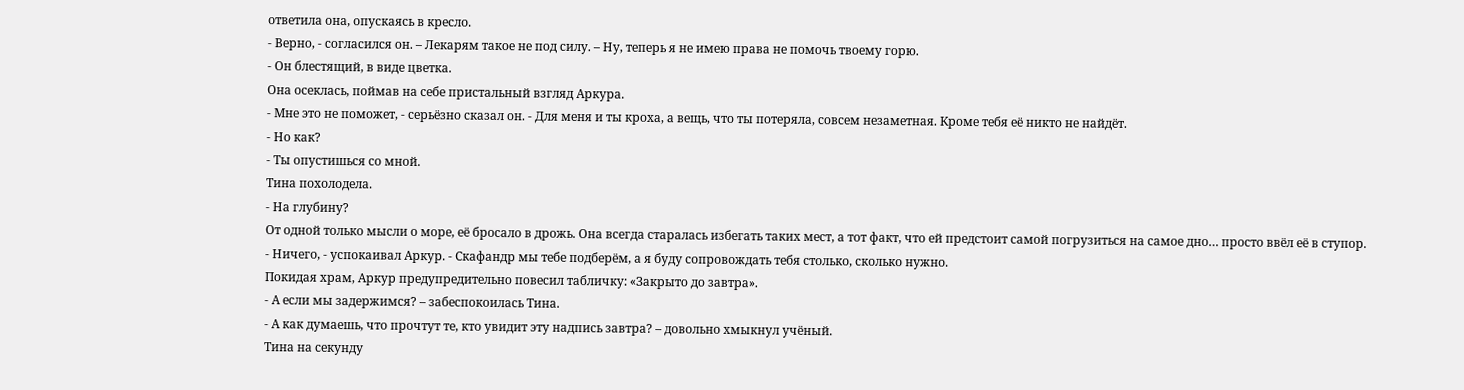ответила она, опускаясь в кресло.
- Верно, - согласился он. – Лекарям такое не под силу. – Ну, теперь я не имею права не помочь твоему горю.
- Он блестящий, в виде цветка.
Она осеклась, поймав на себе пристальный взгляд Аркура.
- Мне это не поможет, - серьёзно сказал он. - Для меня и ты кроха, а вещь, что ты потеряла, совсем незаметная. Кроме тебя её никто не найдёт.
- Но как?
- Ты опустишься со мной.
Тина похолодела.
- На глубину?
От одной только мысли о море, её бросало в дрожь. Она всегда старалась избегать таких мест, а тот факт, что ей предстоит самой погрузиться на самое дно… просто ввёл её в ступор.
- Ничего, - успокаивал Аркур. - Скафандр мы тебе подберём, а я буду сопровождать тебя столько, сколько нужно.
Покидая храм, Аркур предупредительно повесил табличку: «Закрыто до завтра».
- А если мы задержимся? – забеспокоилась Тина.
- А как думаешь, что прочтут те, кто увидит эту надпись завтра? – довольно хмыкнул учёный.
Тина на секунду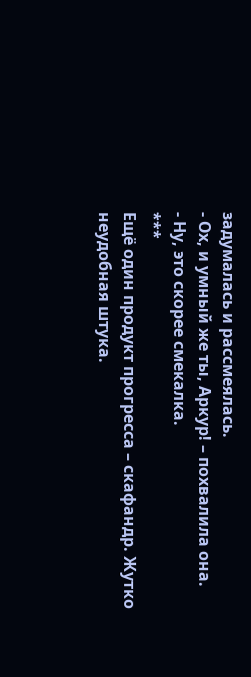задумалась и рассмеялась.
- Ох, и умный же ты, Аркур! – похвалила она.
- Ну, это скорее смекалка.
***
Ещё один продукт прогресса – скафандр. Жутко неудобная штука.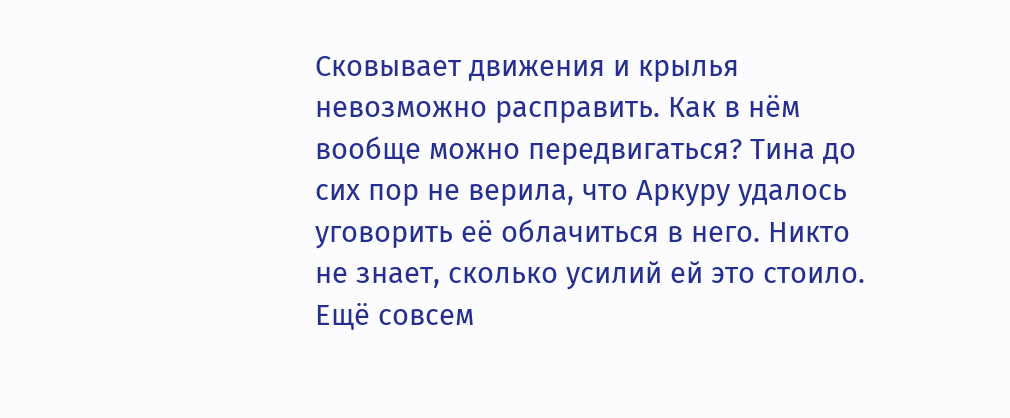Сковывает движения и крылья невозможно расправить. Как в нём вообще можно передвигаться? Тина до сих пор не верила, что Аркуру удалось уговорить её облачиться в него. Никто не знает, сколько усилий ей это стоило. Ещё совсем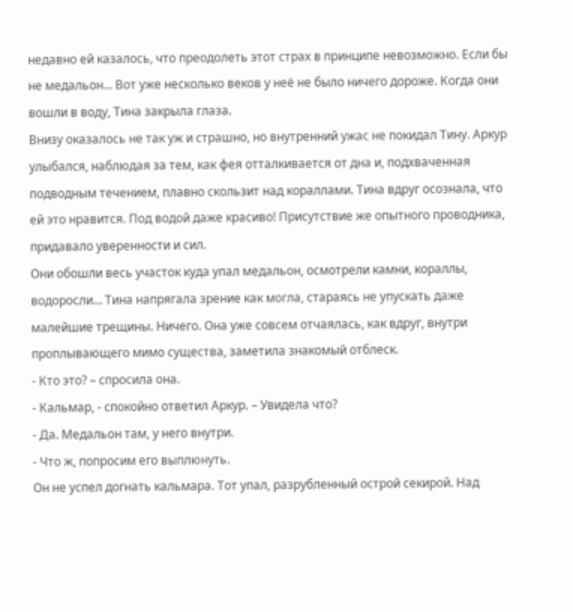недавно ей казалось, что преодолеть этот страх в принципе невозможно. Если бы не медальон… Вот уже несколько веков у неё не было ничего дороже. Когда они вошли в воду, Тина закрыла глаза.
Внизу оказалось не так уж и страшно, но внутренний ужас не покидал Тину. Аркур улыбался, наблюдая за тем, как фея отталкивается от дна и, подхваченная подводным течением, плавно скользит над кораллами. Тина вдруг осознала, что ей это нравится. Под водой даже красиво! Присутствие же опытного проводника, придавало уверенности и сил.
Они обошли весь участок куда упал медальон, осмотрели камни, кораллы, водоросли… Тина напрягала зрение как могла, стараясь не упускать даже малейшие трещины. Ничего. Она уже совсем отчаялась, как вдруг, внутри проплывающего мимо существа, заметила знакомый отблеск.
- Кто это? – спросила она.
- Кальмар, - спокойно ответил Аркур. – Увидела что?
- Да. Медальон там, у него внутри.
- Что ж, попросим его выплюнуть.
Он не успел догнать кальмара. Тот упал, разрубленный острой секирой. Над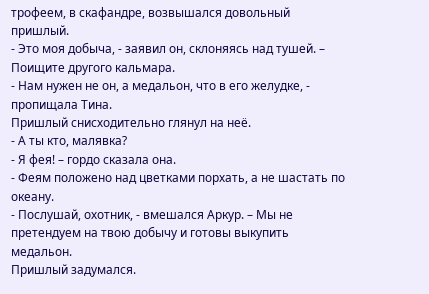трофеем, в скафандре, возвышался довольный пришлый.
- Это моя добыча, - заявил он, склоняясь над тушей. – Поищите другого кальмара.
- Нам нужен не он, а медальон, что в его желудке, - пропищала Тина.
Пришлый снисходительно глянул на неё.
- А ты кто, малявка?
- Я фея! – гордо сказала она.
- Феям положено над цветками порхать, а не шастать по океану.
- Послушай, охотник, - вмешался Аркур. – Мы не претендуем на твою добычу и готовы выкупить медальон.
Пришлый задумался.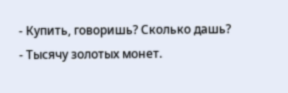- Купить, говоришь? Сколько дашь?
- Тысячу золотых монет.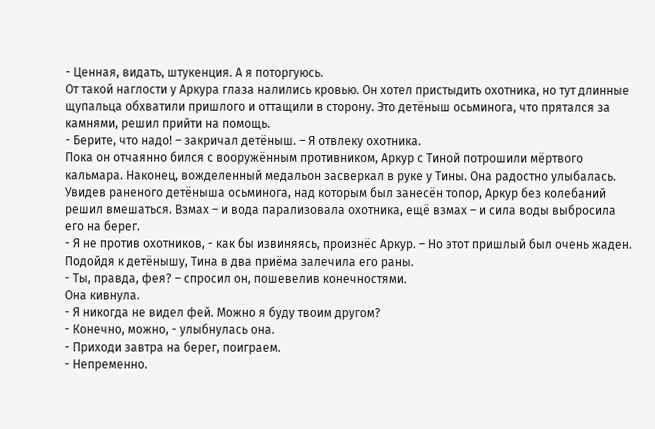- Ценная, видать, штукенция. А я поторгуюсь.
От такой наглости у Аркура глаза налились кровью. Он хотел пристыдить охотника, но тут длинные щупальца обхватили пришлого и оттащили в сторону. Это детёныш осьминога, что прятался за камнями, решил прийти на помощь.
- Берите, что надо! – закричал детёныш. – Я отвлеку охотника.
Пока он отчаянно бился с вооружённым противником, Аркур с Тиной потрошили мёртвого кальмара. Наконец, вожделенный медальон засверкал в руке у Тины. Она радостно улыбалась. Увидев раненого детёныша осьминога, над которым был занесён топор, Аркур без колебаний решил вмешаться. Взмах – и вода парализовала охотника, ещё взмах – и сила воды выбросила его на берег.
- Я не против охотников, - как бы извиняясь, произнёс Аркур. – Но этот пришлый был очень жаден.
Подойдя к детёнышу, Тина в два приёма залечила его раны.
- Ты, правда, фея? – спросил он, пошевелив конечностями.
Она кивнула.
- Я никогда не видел фей. Можно я буду твоим другом?
- Конечно, можно, - улыбнулась она.
- Приходи завтра на берег, поиграем.
- Непременно.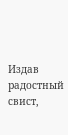Издав радостный свист,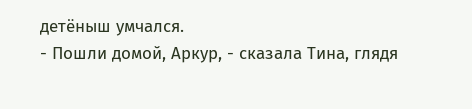детёныш умчался.
- Пошли домой, Аркур, - сказала Тина, глядя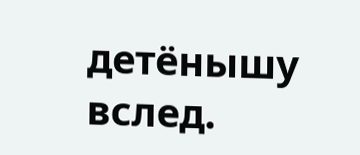детёнышу вслед.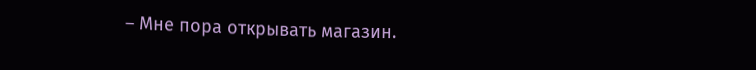– Мне пора открывать магазин.